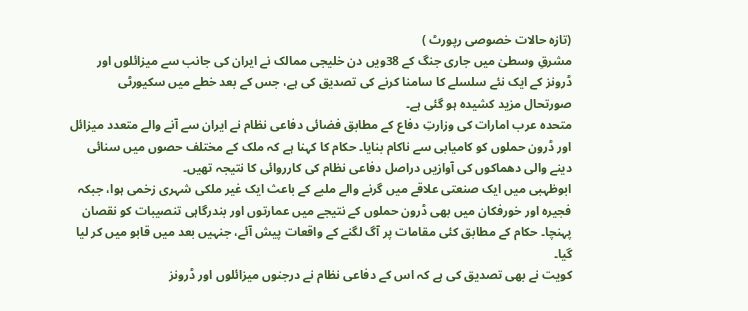(تازہ حالات خصوصی رپورٹ )
مشرقِ وسطیٰ میں جاری جنگ کے 38ویں دن خلیجی ممالک نے ایران کی جانب سے میزائلوں اور ڈرونز کے ایک نئے سلسلے کا سامنا کرنے کی تصدیق کی ہے، جس کے بعد خطے میں سکیورٹی صورتحال مزید کشیدہ ہو گئی ہے۔
متحدہ عرب امارات کی وزارتِ دفاع کے مطابق فضائی دفاعی نظام نے ایران سے آنے والے متعدد میزائل اور ڈرون حملوں کو کامیابی سے ناکام بنایا۔ حکام کا کہنا ہے کہ ملک کے مختلف حصوں میں سنائی دینے والی دھماکوں کی آوازیں دراصل دفاعی نظام کی کارروائی کا نتیجہ تھیں۔
ابوظہبی میں ایک صنعتی علاقے میں گرنے والے ملبے کے باعث ایک غیر ملکی شہری زخمی ہوا، جبکہ فجیرہ اور خورفکان میں بھی ڈرون حملوں کے نتیجے میں عمارتوں اور بندرگاہی تنصیبات کو نقصان پہنچا۔ حکام کے مطابق کئی مقامات پر آگ لگنے کے واقعات پیش آئے، جنہیں بعد میں قابو میں کر لیا گیا۔
کویت نے بھی تصدیق کی ہے کہ اس کے دفاعی نظام نے درجنوں میزائلوں اور ڈرونز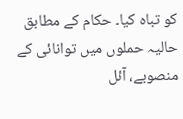کو تباہ کیا۔ حکام کے مطابق حالیہ حملوں میں توانائی کے منصوبے، آئل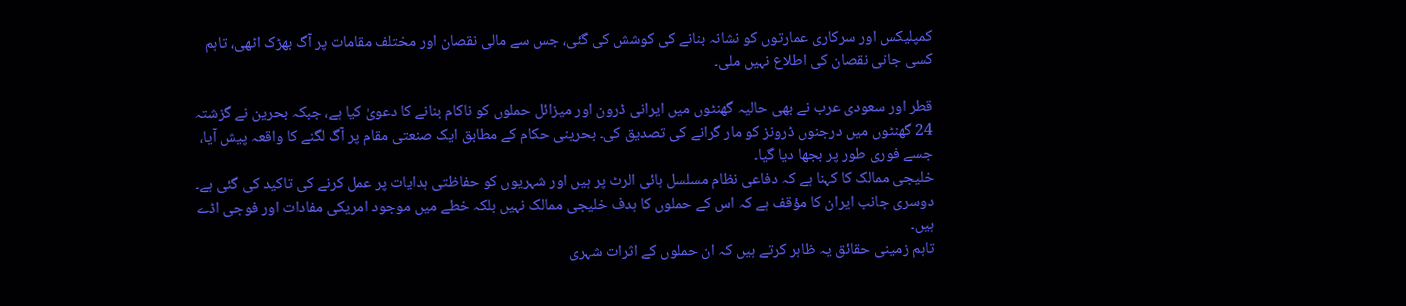کمپلیکس اور سرکاری عمارتوں کو نشانہ بنانے کی کوشش کی گئی، جس سے مالی نقصان اور مختلف مقامات پر آگ بھڑک اٹھی، تاہم کسی جانی نقصان کی اطلاع نہیں ملی۔

قطر اور سعودی عرب نے بھی حالیہ گھنٹوں میں ایرانی ڈرون اور میزائل حملوں کو ناکام بنانے کا دعویٰ کیا ہے، جبکہ بحرین نے گزشتہ 24 گھنٹوں میں درجنوں ڈرونز کو مار گرانے کی تصدیق کی۔ بحرینی حکام کے مطابق ایک صنعتی مقام پر آگ لگنے کا واقعہ پیش آیا، جسے فوری طور پر بجھا دیا گیا۔
خلیجی ممالک کا کہنا ہے کہ دفاعی نظام مسلسل ہائی الرٹ پر ہیں اور شہریوں کو حفاظتی ہدایات پر عمل کرنے کی تاکید کی گئی ہے۔ دوسری جانب ایران کا مؤقف ہے کہ اس کے حملوں کا ہدف خلیجی ممالک نہیں بلکہ خطے میں موجود امریکی مفادات اور فوجی اڈے ہیں۔
تاہم زمینی حقائق یہ ظاہر کرتے ہیں کہ ان حملوں کے اثرات شہری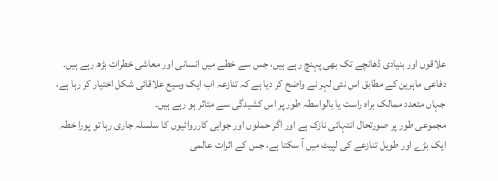علاقوں اور بنیادی ڈھانچے تک بھی پہنچ رہے ہیں، جس سے خطے میں انسانی اور معاشی خطرات بڑھ رہے ہیں۔
دفاعی ماہرین کے مطابق اس نئی لہر نے واضح کر دیا ہے کہ تنازعہ اب ایک وسیع علاقائی شکل اختیار کر رہا ہے، جہاں متعدد ممالک براہ راست یا بالواسطہ طور پر اس کشیدگی سے متاثر ہو رہے ہیں۔
مجموعی طور پر صورتحال انتہائی نازک ہے اور اگر حملوں اور جوابی کارروائیوں کا سلسلہ جاری رہا تو پورا خطہ ایک بڑے اور طویل تنازعے کی لپیٹ میں آ سکتا ہے، جس کے اثرات عالمی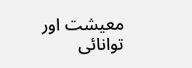معیشت اور توانائی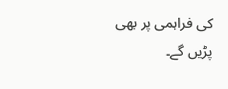کی فراہمی پر بھی پڑیں گے۔